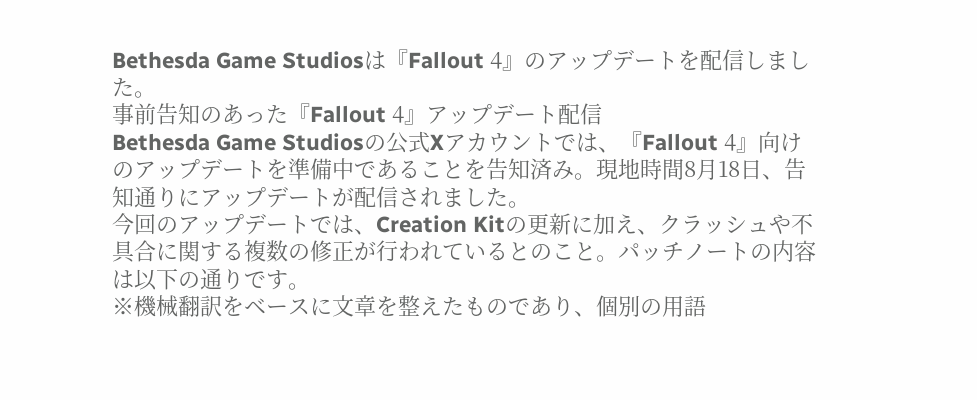Bethesda Game Studiosは『Fallout 4』のアップデートを配信しました。
事前告知のあった『Fallout 4』アップデート配信
Bethesda Game Studiosの公式Xアカウントでは、『Fallout 4』向けのアップデートを準備中であることを告知済み。現地時間8月18日、告知通りにアップデートが配信されました。
今回のアップデートでは、Creation Kitの更新に加え、クラッシュや不具合に関する複数の修正が行われているとのこと。パッチノートの内容は以下の通りです。
※機械翻訳をベースに文章を整えたものであり、個別の用語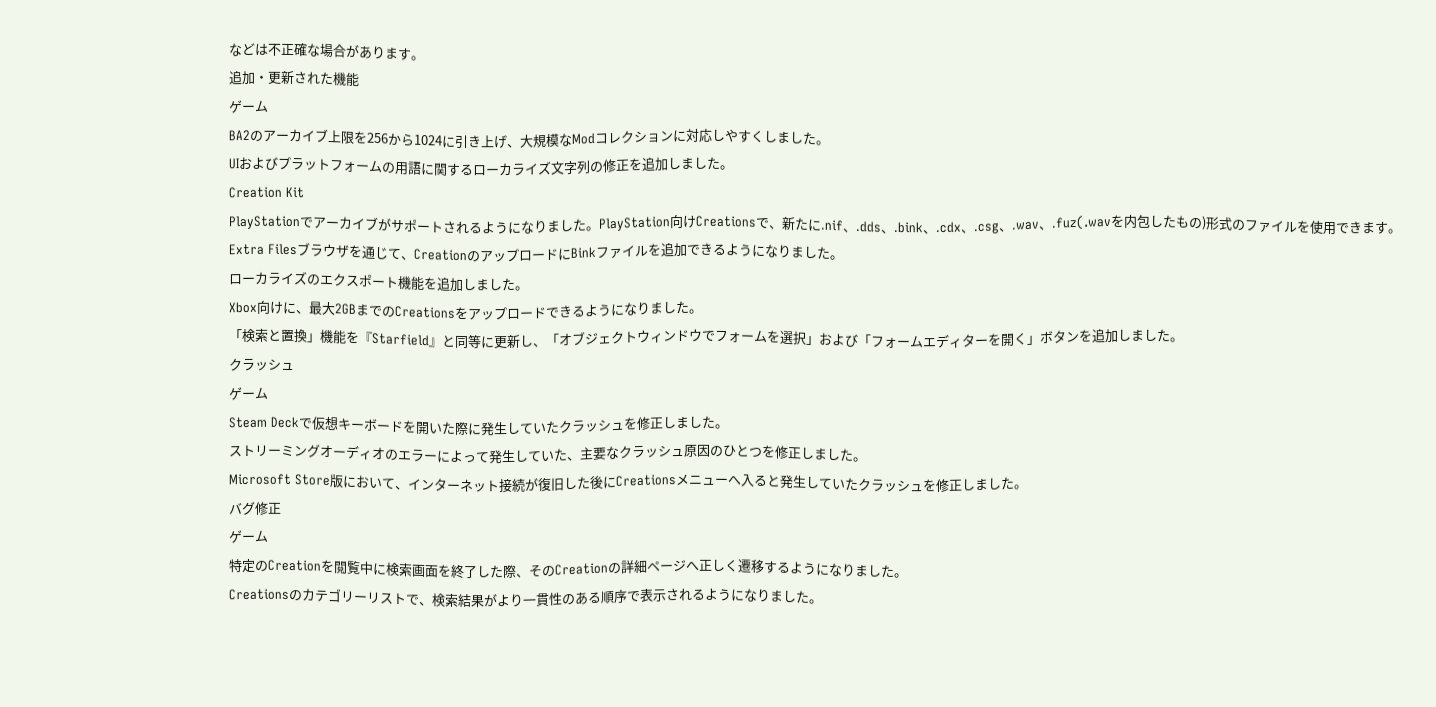などは不正確な場合があります。
追加・更新された機能
ゲーム
BA2のアーカイブ上限を256から1024に引き上げ、大規模なModコレクションに対応しやすくしました。
UIおよびプラットフォームの用語に関するローカライズ文字列の修正を追加しました。
Creation Kit
PlayStationでアーカイブがサポートされるようになりました。PlayStation向けCreationsで、新たに.nif、.dds、.bink、.cdx、.csg、.wav、.fuz(.wavを内包したもの)形式のファイルを使用できます。
Extra Filesブラウザを通じて、CreationのアップロードにBinkファイルを追加できるようになりました。
ローカライズのエクスポート機能を追加しました。
Xbox向けに、最大2GBまでのCreationsをアップロードできるようになりました。
「検索と置換」機能を『Starfield』と同等に更新し、「オブジェクトウィンドウでフォームを選択」および「フォームエディターを開く」ボタンを追加しました。
クラッシュ
ゲーム
Steam Deckで仮想キーボードを開いた際に発生していたクラッシュを修正しました。
ストリーミングオーディオのエラーによって発生していた、主要なクラッシュ原因のひとつを修正しました。
Microsoft Store版において、インターネット接続が復旧した後にCreationsメニューへ入ると発生していたクラッシュを修正しました。
バグ修正
ゲーム
特定のCreationを閲覧中に検索画面を終了した際、そのCreationの詳細ページへ正しく遷移するようになりました。
Creationsのカテゴリーリストで、検索結果がより一貫性のある順序で表示されるようになりました。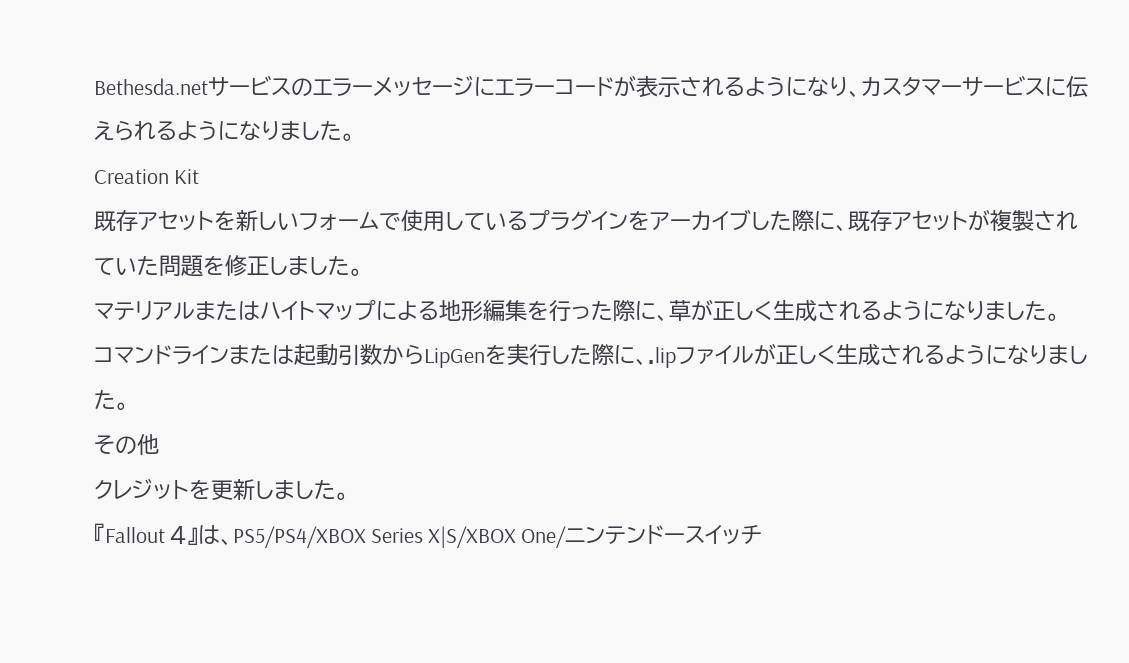Bethesda.netサービスのエラーメッセージにエラーコードが表示されるようになり、カスタマーサービスに伝えられるようになりました。
Creation Kit
既存アセットを新しいフォームで使用しているプラグインをアーカイブした際に、既存アセットが複製されていた問題を修正しました。
マテリアルまたはハイトマップによる地形編集を行った際に、草が正しく生成されるようになりました。
コマンドラインまたは起動引数からLipGenを実行した際に、.lipファイルが正しく生成されるようになりました。
その他
クレジットを更新しました。
『Fallout 4』は、PS5/PS4/XBOX Series X|S/XBOX One/ニンテンドースイッチ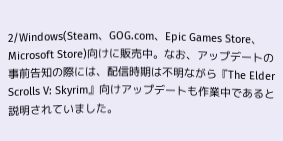2/Windows(Steam、GOG.com、Epic Games Store、Microsoft Store)向けに販売中。なお、アップデートの事前告知の際には、配信時期は不明ながら『The Elder Scrolls V: Skyrim』向けアップデートも作業中であると説明されていました。